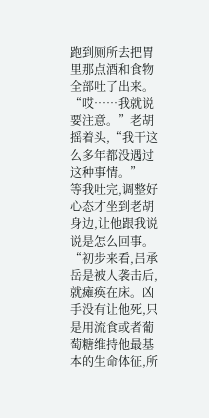跑到厕所去把胃里那点酒和食物全部吐了出来。
“哎……我就说要注意。”老胡摇着头,“我干这么多年都没遇过这种事情。”
等我吐完,调整好心态才坐到老胡身边,让他跟我说说是怎么回事。
“初步来看,吕承岳是被人袭击后,就瘫痪在床。凶手没有让他死,只是用流食或者葡萄糖维持他最基本的生命体征,所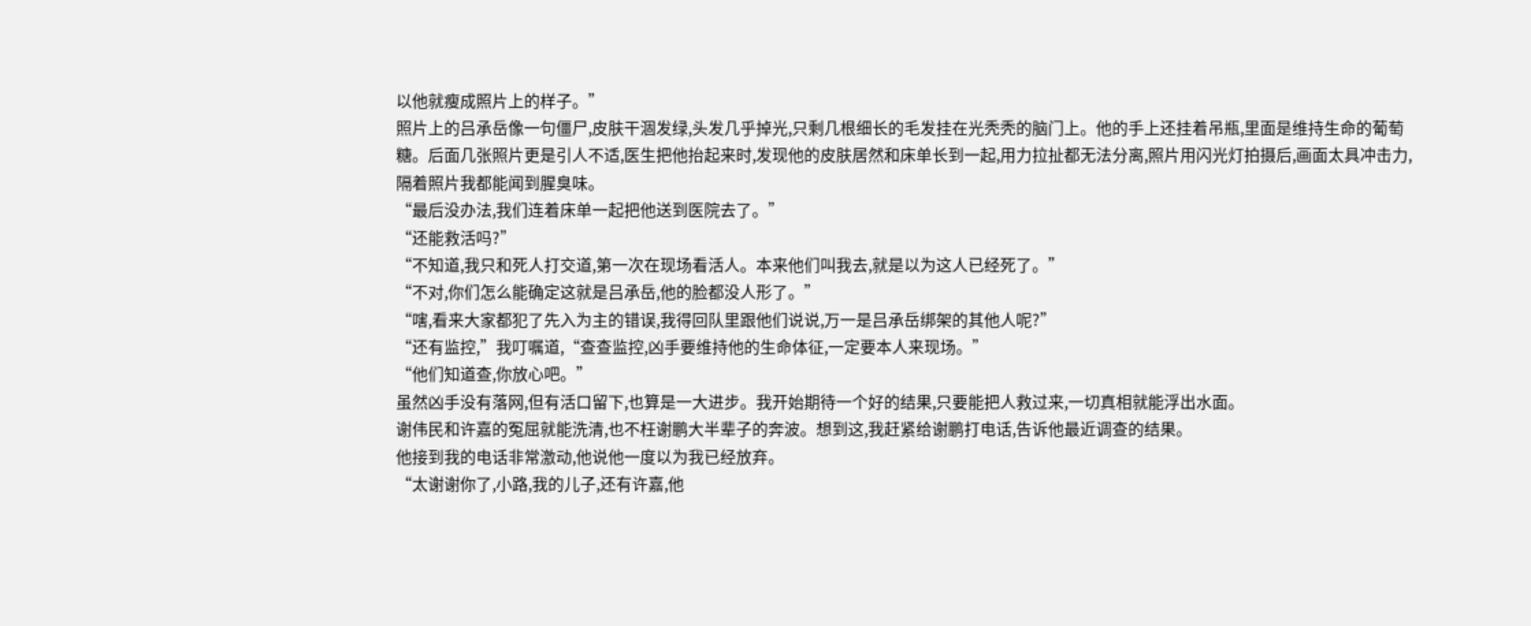以他就瘦成照片上的样子。”
照片上的吕承岳像一句僵尸,皮肤干涸发绿,头发几乎掉光,只剩几根细长的毛发挂在光秃秃的脑门上。他的手上还挂着吊瓶,里面是维持生命的葡萄糖。后面几张照片更是引人不适,医生把他抬起来时,发现他的皮肤居然和床单长到一起,用力拉扯都无法分离,照片用闪光灯拍摄后,画面太具冲击力,隔着照片我都能闻到腥臭味。
“最后没办法,我们连着床单一起把他送到医院去了。”
“还能救活吗?”
“不知道,我只和死人打交道,第一次在现场看活人。本来他们叫我去,就是以为这人已经死了。”
“不对,你们怎么能确定这就是吕承岳,他的脸都没人形了。”
“嗐,看来大家都犯了先入为主的错误,我得回队里跟他们说说,万一是吕承岳绑架的其他人呢?”
“还有监控,”我叮嘱道,“查查监控,凶手要维持他的生命体征,一定要本人来现场。”
“他们知道查,你放心吧。”
虽然凶手没有落网,但有活口留下,也算是一大进步。我开始期待一个好的结果,只要能把人救过来,一切真相就能浮出水面。
谢伟民和许嘉的冤屈就能洗清,也不枉谢鹏大半辈子的奔波。想到这,我赶紧给谢鹏打电话,告诉他最近调查的结果。
他接到我的电话非常激动,他说他一度以为我已经放弃。
“太谢谢你了,小路,我的儿子,还有许嘉,他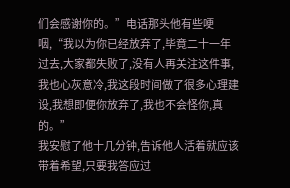们会感谢你的。”电话那头他有些哽咽,“我以为你已经放弃了,毕竟二十一年过去,大家都失败了,没有人再关注这件事,我也心灰意冷,我这段时间做了很多心理建设,我想即便你放弃了,我也不会怪你,真的。”
我安慰了他十几分钟,告诉他人活着就应该带着希望,只要我答应过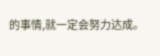的事情,就一定会努力达成。